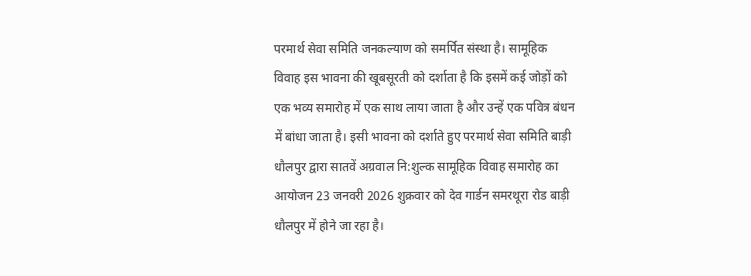परमार्थ सेवा समिति जनकल्याण को समर्पित संस्था है। सामूहिक विवाह इस भावना की खूबसूरती को दर्शाता है कि इसमें कई जोड़ों को एक भव्य समारोह में एक साथ लाया जाता है और उन्हें एक पवित्र बंधन में बांधा जाता है। इसी भावना को दर्शाते हुए परमार्थ सेवा समिति बाड़ी धौलपुर द्वारा सातवें अग्रवाल नि:शुल्क सामूहिक विवाह समारोह का आयोजन 23 जनवरी 2026 शुक्रवार को देव गार्डन समरथूरा रोड बाड़ी धौलपुर में होने जा रहा है।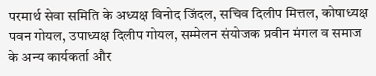परमार्थ सेवा समिति के अध्यक्ष विनोद जिंदल, सचिव दिलीप मित्तल, कोषाध्यक्ष पवन गोयल, उपाध्यक्ष दिलीप गोयल, सम्मेलन संयोजक प्रवीन मंगल व समाज के अन्य कार्यकर्ता और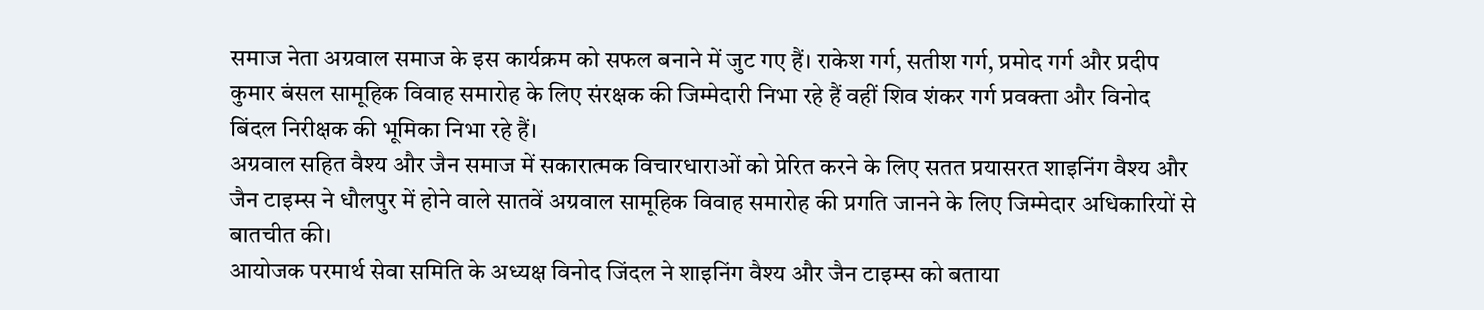समाज नेता अग्रवाल समाज के इस कार्यक्रम को सफल बनाने में जुट गए हैं। राकेश गर्ग, सतीश गर्ग, प्रमोद गर्ग और प्रदीप कुमार बंसल सामूहिक विवाह समारोह के लिए संरक्षक की जिम्मेदारी निभा रहे हैं वहीं शिव शंकर गर्ग प्रवक्ता और विनोद बिंदल निरीक्षक की भूमिका निभा रहे हैं।
अग्रवाल सहित वैश्य और जैन समाज में सकारात्मक विचारधाराओं को प्रेरित करने के लिए सतत प्रयासरत शाइनिंग वैश्य और जैन टाइम्स ने धौलपुर में होने वाले सातवें अग्रवाल सामूहिक विवाह समारोह की प्रगति जानने के लिए जिम्मेदार अधिकारियों से बातचीत की।
आयोजक परमार्थ सेवा समिति के अध्यक्ष विनोद जिंदल ने शाइनिंग वैश्य और जैन टाइम्स को बताया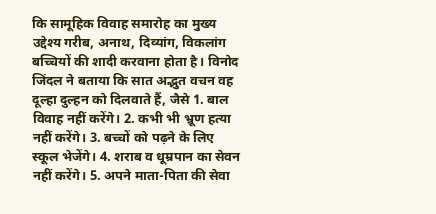कि सामूहिक विवाह समारोह का मुख्य उद्देश्य गरीब, अनाथ, दिव्यांग, विकलांग बच्चियों की शादी करवाना होता है। विनोद जिंदल ने बताया कि सात अद्भुत वचन वह दूल्हा दुल्हन को दिलवाते हैं, जैसे 1. बाल विवाह नहीं करेंगे। 2. कभी भी भ्रूण हत्या नहीं करेंगे। 3. बच्चों को पढ़ने के लिए स्कूल भेजेंगे। 4. शराब व धूम्रपान का सेवन नहीं करेंगे। 5. अपने माता-पिता की सेवा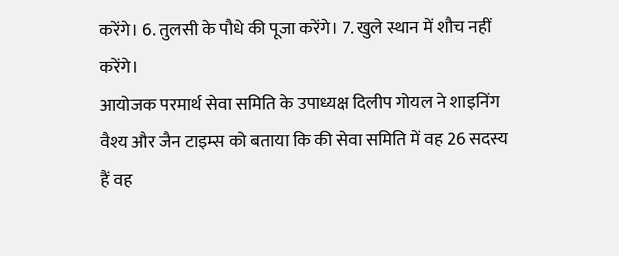करेंगे। 6. तुलसी के पौधे की पूजा करेंगे। 7. खुले स्थान में शौच नहीं करेंगे।
आयोजक परमार्थ सेवा समिति के उपाध्यक्ष दिलीप गोयल ने शाइनिंग वैश्य और जैन टाइम्स को बताया कि की सेवा समिति में वह 26 सदस्य हैं वह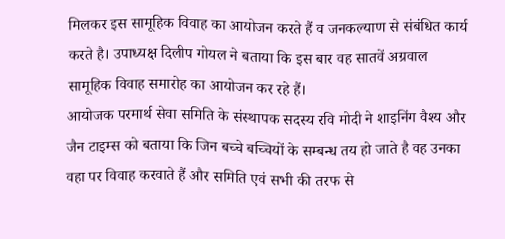मिलकर इस सामूहिक विवाह का आयोजन करते हैं व जनकल्याण से संबंधित कार्य करते है। उपाध्यक्ष दिलीप गोयल ने बताया कि इस बार वह सातवें अग्रवाल सामूहिक विवाह समारोह का आयोजन कर रहे हैं।
आयोजक परमार्थ सेवा समिति के संस्थापक सदस्य रवि मोदी ने शाइनिंग वैश्य और जैन टाइम्स को बताया कि जिन बच्चे बच्चियों के सम्बन्ध तय हो जाते है वह उनका वहा पर विवाह करवाते हैं और समिति एवं सभी की तरफ से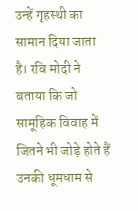उन्हें गृहस्थी का सामान दिया जाता है। रवि मोदी ने बताया कि जो सामूहिक विवाह में जितने भी जोड़े होते हैं उनकी धूमधाम से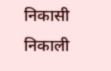निकासी निकाली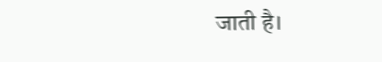जाती है।